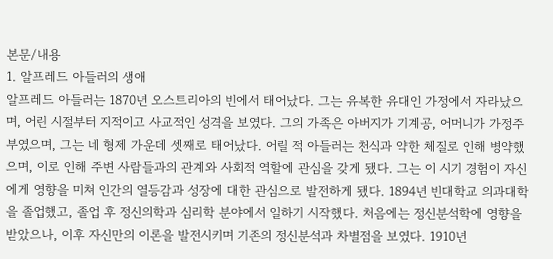본문/내용
1. 알프레드 아들러의 생애
알프레드 아들러는 1870년 오스트리아의 빈에서 태어났다. 그는 유복한 유대인 가정에서 자라났으며, 어린 시절부터 지적이고 사교적인 성격을 보였다. 그의 가족은 아버지가 기계공, 어머니가 가정주부였으며, 그는 네 형제 가운데 셋째로 태어났다. 어릴 적 아들러는 천식과 약한 체질로 인해 병약했으며, 이로 인해 주변 사람들과의 관계와 사회적 역할에 관심을 갖게 됐다. 그는 이 시기 경험이 자신에게 영향을 미쳐 인간의 열등감과 성장에 대한 관심으로 발전하게 됐다. 1894년 빈대학교 의과대학을 졸업했고, 졸업 후 정신의학과 심리학 분야에서 일하기 시작했다. 처음에는 정신분석학에 영향을 받았으나, 이후 자신만의 이론을 발전시키며 기존의 정신분석과 차별점을 보였다. 1910년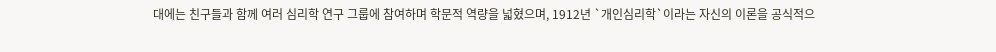대에는 친구들과 함께 여러 심리학 연구 그룹에 참여하며 학문적 역량을 넓혔으며, 1912년 `개인심리학`이라는 자신의 이론을 공식적으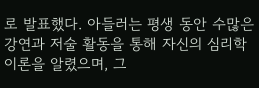로 발표했다. 아들러는 평생 동안 수많은 강연과 저술 활동을 통해 자신의 심리학 이론을 알렸으며, 그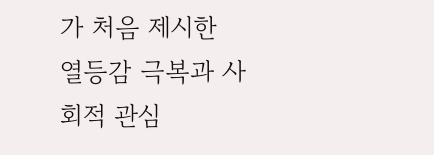가 처음 제시한 열등감 극복과 사회적 관심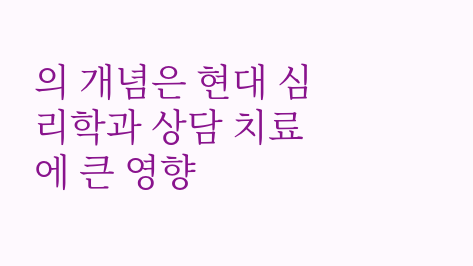의 개념은 현대 심리학과 상담 치료에 큰 영향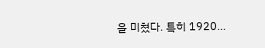을 미쳤다. 특히 1920…